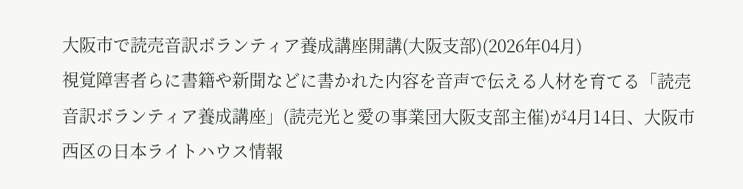大阪市で読売音訳ボランティア養成講座開講(大阪支部)(2026年04月)
視覚障害者らに書籍や新聞などに書かれた内容を音声で伝える人材を育てる「読売音訳ボランティア養成講座」(読売光と愛の事業団大阪支部主催)が4月14日、大阪市西区の日本ライトハウス情報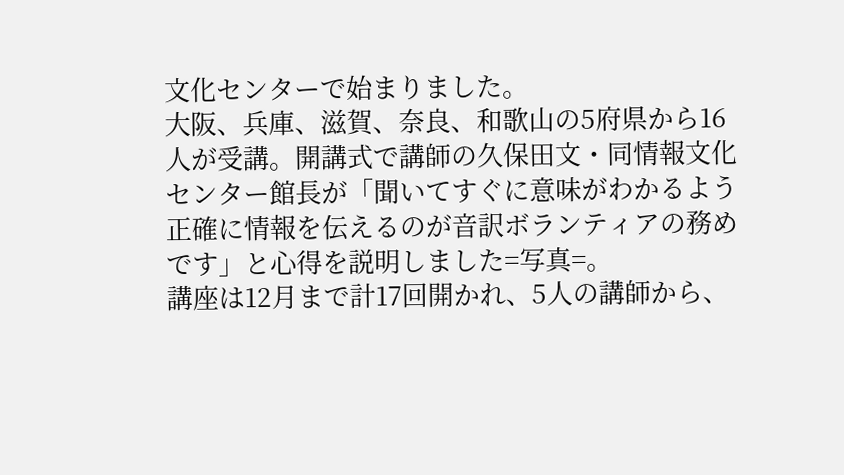文化センターで始まりました。
大阪、兵庫、滋賀、奈良、和歌山の5府県から16人が受講。開講式で講師の久保田文・同情報文化センター館長が「聞いてすぐに意味がわかるよう正確に情報を伝えるのが音訳ボランティアの務めです」と心得を説明しました=写真=。
講座は12月まで計17回開かれ、5人の講師から、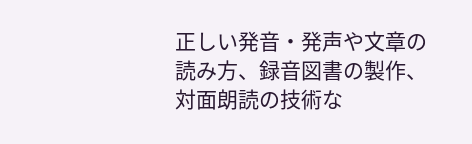正しい発音・発声や文章の読み方、録音図書の製作、対面朗読の技術な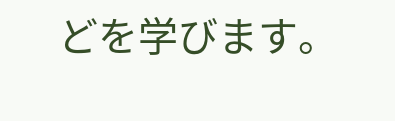どを学びます。